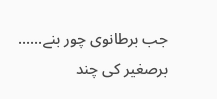جب برطانوی چور بنے...... برصغیر کی چند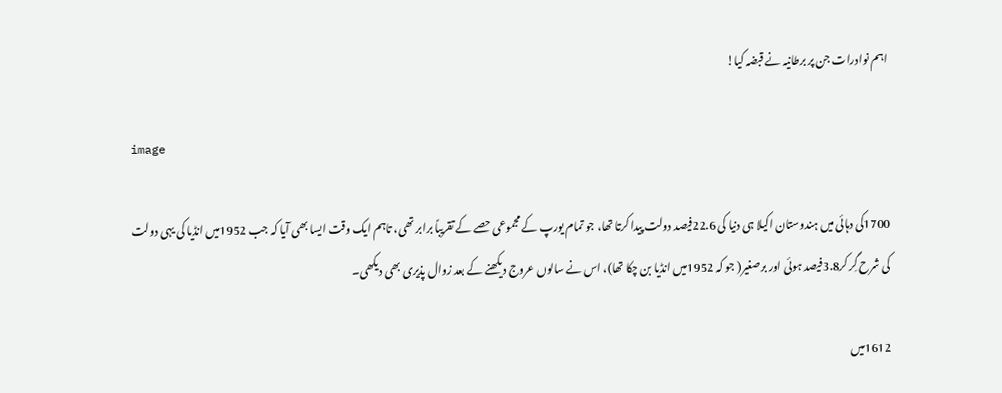اہم نوادرات جن پر برطانیہ نے قبضہ کیا!

image

1700کی دہائی میں ہندوستان اکیلا ہی دنیا کی 22.6فیصد دولت پیدا کرتا تھا، جو تمام یورپ کے مجموعی حصے کے تقریباً برابر تھی، تاہم ایک وقت ایسا بھی آیا کہ جب 1952میں انڈیا کی یہی دولت کی شرح گِر کر3.8فیصد ہوئی اور برصغیر( جو کہ 1952میں انڈیا بن چکا تھا)، اس نے سالوں عروج دیکھنے کے بعد زوال پذیری بھی دیکھی۔

1612میں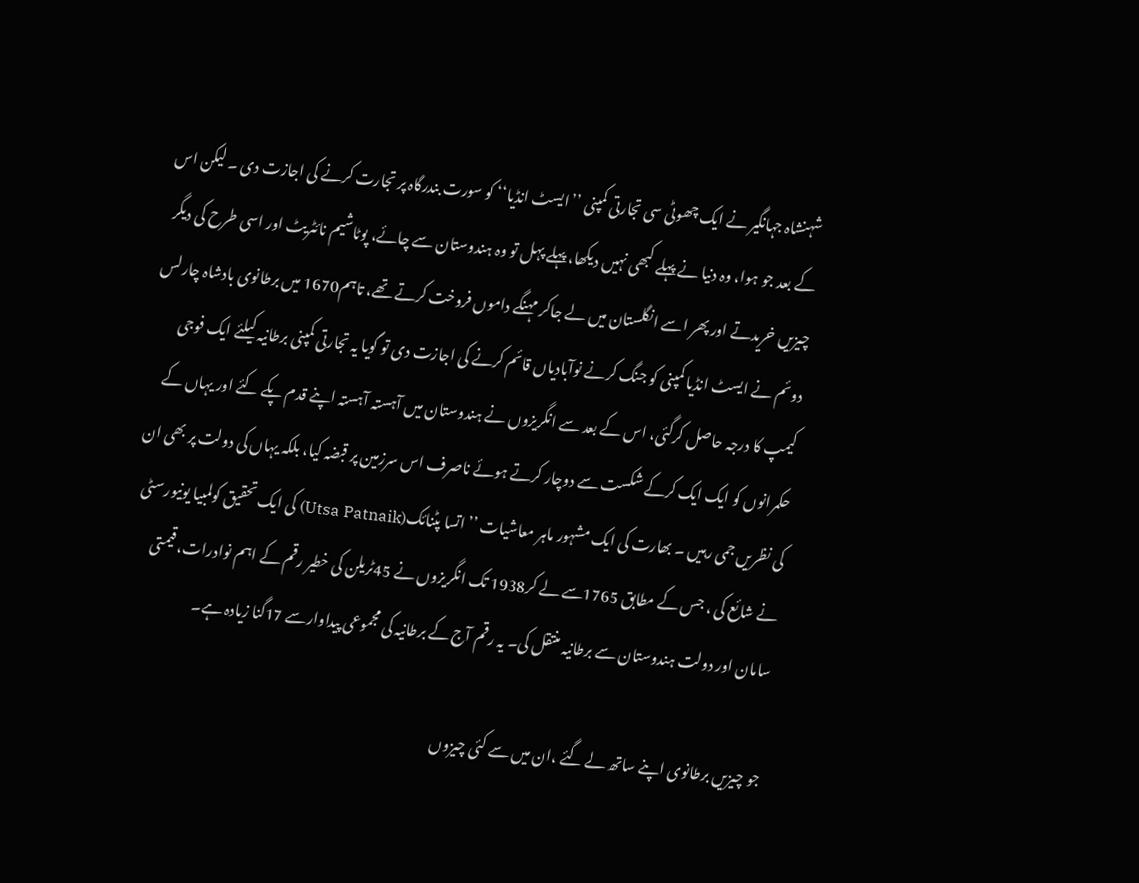شہنشاہ جہانگیر نے ایک چھوٹی سی تجارتی کمپنی ’’ایسٹ انڈیا‘‘ کو سورت بندرگاہ پر تجارت کرنے کی اجازت دی ۔ لیکن اس کے بعد جو ہوا، وہ دنیا نے پہلے کبھی نہیں دیکھا، پہلے پہل تو وہ ہندوستان سے چائے، پوٹاشیم نائٹریٹ اور اسی طرح کی دیگر چیزیں خریدتے اور پھر اسے انگلستان میں لے جاکر مہنگے داموں فروخت کرتے تھے، تاہم1670 میں برطانوی بادشاہ چارلس دوئم نے ایسٹ انڈیا کمپنی کو جنگ کرنے نوآبادیاں قائم کرنے کی اجازت دی تو گویا یہ تجارتی کمپنی برطانیہ کیلئے ایک فوجی کیمپ کا درجہ حاصل کرگئی، اس کے بعد سے انگریزوں نے ہندوستان میں آہستہ آہستہ اپنے قدم پکے کئے اور یہاں کے حکمرانوں کو ایک ایک کرکے شکست سے دوچار کرتے ہوئے ناصرف اس سرزمین پر قبضہ کیا، بلکہ یہاں کی دولت پر بھی ان کی نظریں جمی رہیں ۔ بھارت کی ایک مشہور ماہر معاشیات ’’اتسا پٹنائک(Utsa Patnaik) کی ایک تحقیق کولمبیا یونیورسٹی نے شائع کی ، جس کے مطابق 1765سے لے کر1938 تک انگریزوں نے 45ٹریلن کی خطیر رقم کے اہم نوادرات، قیمتی سامان اور دولت ہندوستان سے برطانیہ منتقل کی۔ یہ رقم آج کے برطانیہ کی مجموعی پیداوارسے 17گنا زیادہ ہے۔

جو چیزیں برطانوی اپنے ساتھ لے گئے ،ان میں سے کئی چیزوں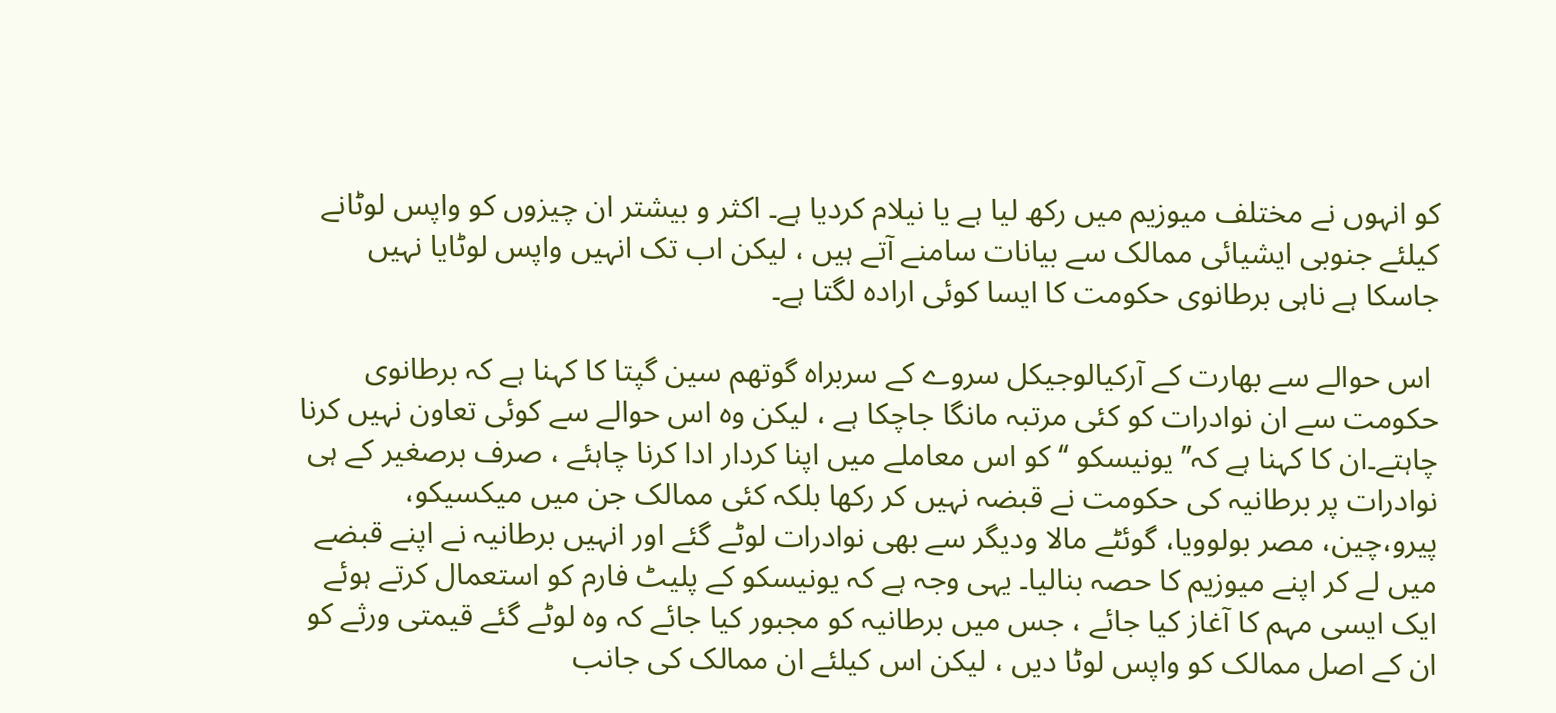کو انہوں نے مختلف میوزیم میں رکھ لیا ہے یا نیلام کردیا ہے۔ اکثر و بیشتر ان چیزوں کو واپس لوٹانے کیلئے جنوبی ایشیائی ممالک سے بیانات سامنے آتے ہیں ، لیکن اب تک انہیں واپس لوٹایا نہیں جاسکا ہے ناہی برطانوی حکومت کا ایسا کوئی ارادہ لگتا ہے۔

 اس حوالے سے بھارت کے آرکیالوجیکل سروے کے سربراہ گوتھم سین گپتا کا کہنا ہے کہ برطانوی حکومت سے ان نوادرات کو کئی مرتبہ مانگا جاچکا ہے ، لیکن وہ اس حوالے سے کوئی تعاون نہیں کرنا چاہتے۔ان کا کہنا ہے کہ’’ یونیسکو ‘‘ کو اس معاملے میں اپنا کردار ادا کرنا چاہئے ، صرف برصغیر کے ہی نوادرات پر برطانیہ کی حکومت نے قبضہ نہیں کر رکھا بلکہ کئی ممالک جن میں میکسیکو، پیرو،چین، مصر بولوویا، گوئٹے مالا ودیگر سے بھی نوادرات لوٹے گئے اور انہیں برطانیہ نے اپنے قبضے میں لے کر اپنے میوزیم کا حصہ بنالیا۔ یہی وجہ ہے کہ یونیسکو کے پلیٹ فارم کو استعمال کرتے ہوئے ایک ایسی مہم کا آغاز کیا جائے ، جس میں برطانیہ کو مجبور کیا جائے کہ وہ لوٹے گئے قیمتی ورثے کو ان کے اصل ممالک کو واپس لوٹا دیں ، لیکن اس کیلئے ان ممالک کی جانب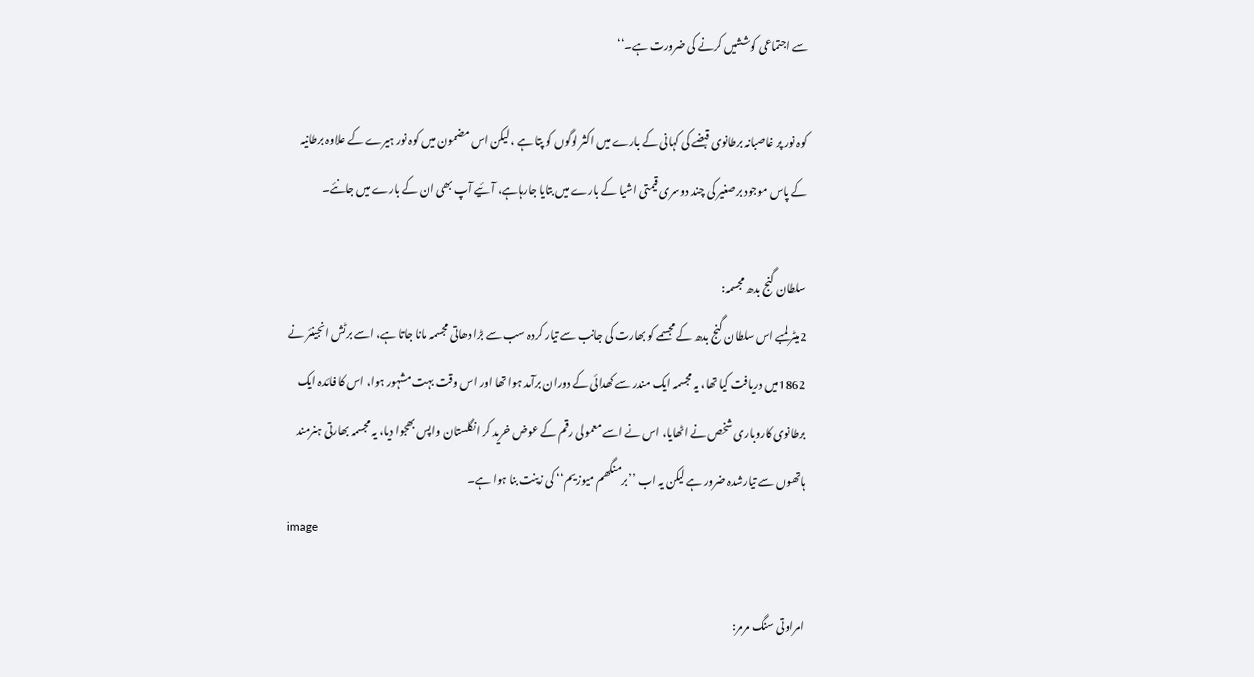سے اجتماعی کوششیں کرنے کی ضرورت ہے۔‘‘

کوہ نور پر غاصبانہ برطانوی قبضے کی کہانی کے بارے میں اکثر لوگوں کو پتا ہے ، لیکن اس مضمون میں کوہ نور ہیرے کے علاوہ برطانیہ کے پاس موجود برصغیر کی چند دوسری قیمتی اشیا کے بارے میں بتایا جارہاہے، آئیے آپ بھی ان کے بارے میں جانئے۔

سلطان گنج بدھ مجسمہ:
2میٹر لمبے اس سلطان گنج بدھ کے مجسمے کو بھارت کی جانب سے تیار کردہ سب سے بڑا دھاتی مجسمہ مانا جاتا ہے، اسے برٹش انجینئر نے 1862میں دریافت کیا تھا، یہ مجسمہ ایک مندر سے کھدائی کے دوران برآمد ہوا تھا اور اس وقت بہت مشہور ہوا، اس کا فائدہ ایک برطانوی کاروباری شخص نے اٹھایا، اس نے اسے معمولی رقم کے عوض خرید کر انگلستان واپس بھجوا دیا، یہ مجسمہ بھارتی ہنرمند ہاتھوں سے تیارشدہ ضرور ہے لیکن یہ اب ’’برمنگھم میوزیم‘‘ کی زینت بنا ہوا ہے۔
image

امراوتی سنگ مرمر: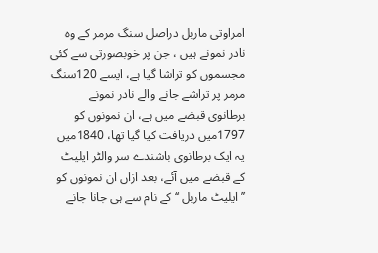امراوتی ماربل دراصل سنگ مرمر کے وہ نادر نمونے ہیں ، جن پر خوبصورتی سے کئی مجسموں کو تراشا گیا ہے، ایسے 120سنگ مرمر پر تراشے جانے والے نادر نمونے برطانوی قبضے میں ہے، ان نمونوں کو 1797میں دریافت کیا گیا تھا، 1840میں یہ ایک برطانوی باشندے سر والٹر ایلیٹ کے قبضے میں آئے، بعد ازاں ان نمونوں کو ’’ایلیٹ ماربل ‘‘ کے نام سے ہی جانا جانے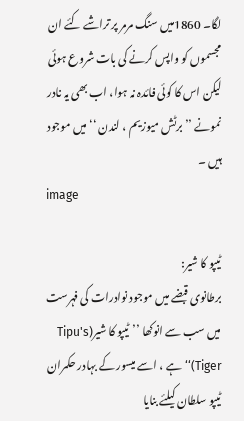لگا۔ 1860میں سنگ مرمر پر تراشے کئے ان مجسموں کو واپس کرنے کی بات شروع ہوئی لیکن اس کا کوئی فائدہ نہ ہوا، اب بھی یہ نادر نمونے ’’برٹش میوزیم ، لندن ‘‘ میں موجود ہیں ۔
image

ٹیپو کا شیر:
برطانوی قبضے میں موجود نوادرات کی فہرست میں سب سے انوکھا ’’ٹیپو کا شیر(Tipu's Tiger)‘‘ ہے ، اسے میسور کے بہادر حکمران ٹیپو سلطان کیلئے بنایا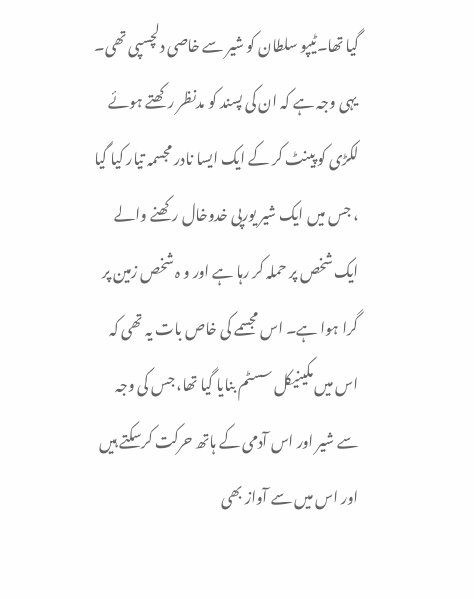گیا تھا۔ٹیپو سلطان کو شیر سے خاصی دلچسپی تھی۔ یہی وجہ ہے کہ ان کی پسند کو مدنظر رکھتے ہوئے لکڑی کو پینٹ کر کے ایک ایسا نادر مجسمہ تیار کیا گیا ، جس میں ایک شیر یورپی خدوخال رکھنے والے ایک شخص پر حملہ کر رہا ہے اور و ہ شخص زمین پر گرا ہوا ہے۔ اس مجسمے کی خاص بات یہ تھی کہ اس میں مکینیکل سسٹم بنایا گیا تھا، جس کی وجہ سے شیر اور اس آدمی کے ہاتھ حرکت کرسکتے ہیں اور اس میں سے آواز بھی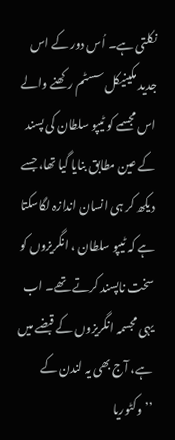نکلتی ہے۔ اُس دور کے اس جدید مکینیکل سسٹم رکھنے والے اس مجسمے کو ٹیپو سلطان کی پسند کے عین مطابق بنایا گیا تھا، جسے دیکھ کر ہی انسان اندازہ لگاسکتا ہے کہ ٹیپو سلطان ، انگریزوں کو سخت ناپسند کرتے تھے۔ اب یہی مجسمہ انگریزوں کے قبضے میں ہے، آج بھی یہ لندن کے ’’وکٹوریا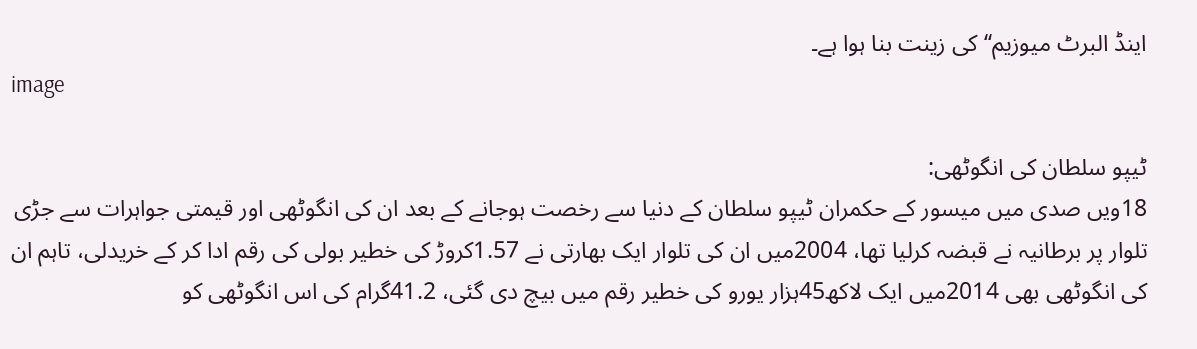اینڈ البرٹ میوزیم‘‘ کی زینت بنا ہوا ہے۔
image

ٹیپو سلطان کی انگوٹھی:
18ویں صدی میں میسور کے حکمران ٹیپو سلطان کے دنیا سے رخصت ہوجانے کے بعد ان کی انگوٹھی اور قیمتی جواہرات سے جڑی تلوار پر برطانیہ نے قبضہ کرلیا تھا، 2004میں ان کی تلوار ایک بھارتی نے 1.57کروڑ کی خطیر بولی کی رقم ادا کر کے خریدلی، تاہم ان کی انگوٹھی بھی 2014میں ایک لاکھ45ہزار یورو کی خطیر رقم میں بیچ دی گئی، 41.2گرام کی اس انگوٹھی کو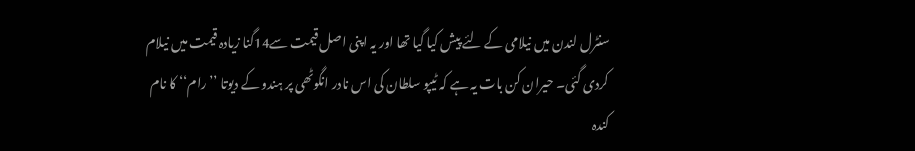سنٹرل لندن میں نیلامی کے لئے پیش کیا گیا تھا اور یہ اپنی اصل قیمت سے14گنا زیادہ قیمت میں نیلام کردی گئی۔ حیران کن بات یہ ہے کہ ٹیپو سلطان کی اس نادر انگوٹھی پر ہندو کے دیوتا ’’رام‘‘ کا نام کندہ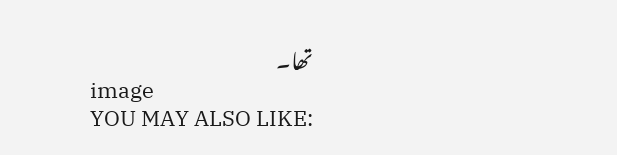تھا۔
image
YOU MAY ALSO LIKE: